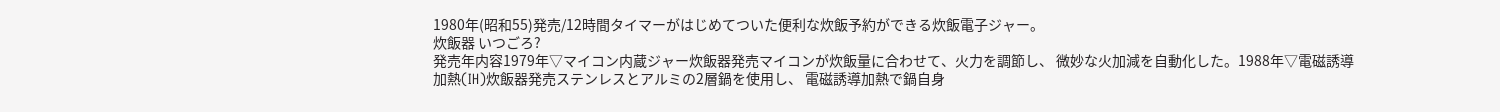1980年(昭和55)発売/12時間タイマーがはじめてついた便利な炊飯予約ができる炊飯電子ジャー。
炊飯器 いつごろ?
発売年内容1979年▽マイコン内蔵ジャー炊飯器発売マイコンが炊飯量に合わせて、火力を調節し、 微妙な火加減を自動化した。1988年▽電磁誘導加熱(IH)炊飯器発売ステンレスとアルミの2層鍋を使用し、 電磁誘導加熱で鍋自身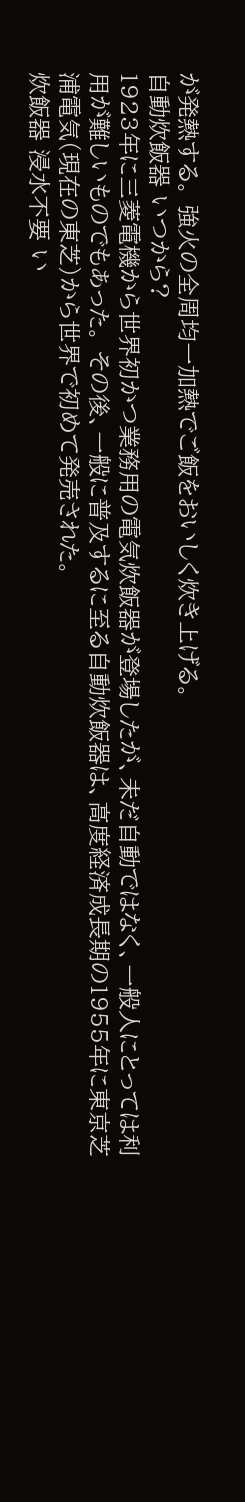が発熱する。 強火の全周均一加熱でご飯をおいしく炊き上げる。
自動炊飯器 いつから?
1923年に三菱電機から世界初かつ業務用の電気炊飯器が登場したが、未だ自動ではなく、一般人にとっては利用が難しいものでもあった。 その後、一般に普及するに至る自動炊飯器は、高度経済成長期の1955年に東京芝浦電気(現在の東芝)から世界で初めて発売された。
炊飯器 浸水不要 い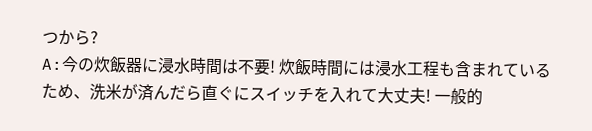つから?
A:今の炊飯器に浸水時間は不要! 炊飯時間には浸水工程も含まれているため、洗米が済んだら直ぐにスイッチを入れて大丈夫! 一般的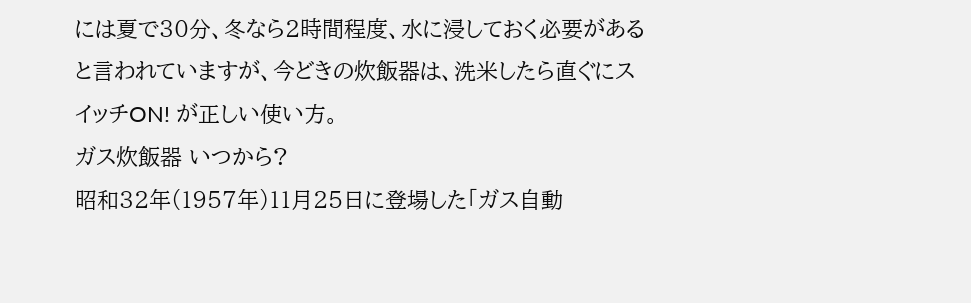には夏で30分、冬なら2時間程度、水に浸しておく必要があると言われていますが、今どきの炊飯器は、洗米したら直ぐにスイッチON! が正しい使い方。
ガス炊飯器 いつから?
昭和32年(1957年)11月25日に登場した「ガス自動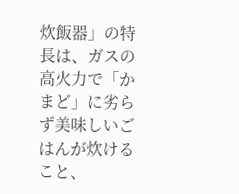炊飯器」の特長は、ガスの高火力で「かまど」に劣らず美味しいごはんが炊けること、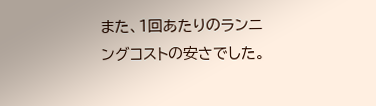また、1回あたりのランニングコストの安さでした。